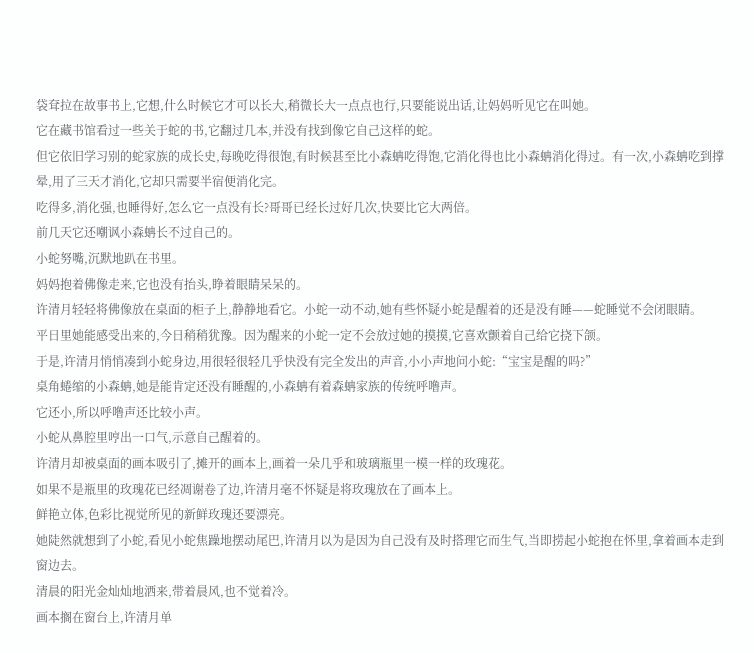袋耷拉在故事书上,它想,什么时候它才可以长大,稍微长大一点点也行,只要能说出话,让妈妈听见它在叫她。
它在藏书馆看过一些关于蛇的书,它翻过几本,并没有找到像它自己这样的蛇。
但它依旧学习别的蛇家族的成长史,每晚吃得很饱,有时候甚至比小森蚺吃得饱,它消化得也比小森蚺消化得过。有一次,小森蚺吃到撑晕,用了三天才消化,它却只需要半宿便消化完。
吃得多,消化强,也睡得好,怎么它一点没有长?哥哥已经长过好几次,快要比它大两倍。
前几天它还嘲讽小森蚺长不过自己的。
小蛇努嘴,沉默地趴在书里。
妈妈抱着佛像走来,它也没有抬头,睁着眼睛呆呆的。
许清月轻轻将佛像放在桌面的柜子上,静静地看它。小蛇一动不动,她有些怀疑小蛇是醒着的还是没有睡——蛇睡觉不会闭眼睛。
平日里她能感受出来的,今日稍稍犹豫。因为醒来的小蛇一定不会放过她的摸摸,它喜欢颤着自己给它挠下颌。
于是,许清月悄悄凑到小蛇身边,用很轻很轻几乎快没有完全发出的声音,小小声地问小蛇:“宝宝是醒的吗?”
桌角蜷缩的小森蚺,她是能肯定还没有睡醒的,小森蚺有着森蚺家族的传统呼噜声。
它还小,所以呼噜声还比较小声。
小蛇从鼻腔里哼出一口气,示意自己醒着的。
许清月却被桌面的画本吸引了,摊开的画本上,画着一朵几乎和玻璃瓶里一模一样的玫瑰花。
如果不是瓶里的玫瑰花已经凋谢卷了边,许清月毫不怀疑是将玫瑰放在了画本上。
鲜艳立体,色彩比视觉所见的新鲜玫瑰还要漂亮。
她陡然就想到了小蛇,看见小蛇焦躁地摆动尾巴,许清月以为是因为自己没有及时搭理它而生气,当即捞起小蛇抱在怀里,拿着画本走到窗边去。
清晨的阳光金灿灿地洒来,带着晨风,也不觉着冷。
画本搁在窗台上,许清月单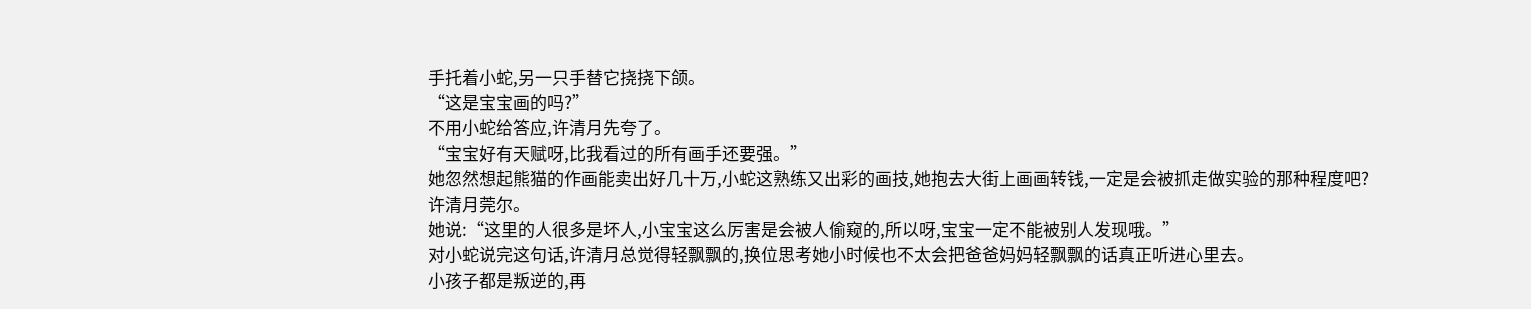手托着小蛇,另一只手替它挠挠下颌。
“这是宝宝画的吗?”
不用小蛇给答应,许清月先夸了。
“宝宝好有天赋呀,比我看过的所有画手还要强。”
她忽然想起熊猫的作画能卖出好几十万,小蛇这熟练又出彩的画技,她抱去大街上画画转钱,一定是会被抓走做实验的那种程度吧?
许清月莞尔。
她说:“这里的人很多是坏人,小宝宝这么厉害是会被人偷窥的,所以呀,宝宝一定不能被别人发现哦。”
对小蛇说完这句话,许清月总觉得轻飘飘的,换位思考她小时候也不太会把爸爸妈妈轻飘飘的话真正听进心里去。
小孩子都是叛逆的,再